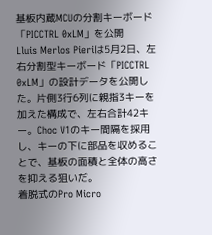基板内蔵MCUの分割キーボード「PICCTRL 0xLM」を公開
Lluis Merlos Pieriは5月2日、左右分割型キーボード「PICCTRL 0xLM」の設計データを公開した。片側3行6列に親指3キーを加えた構成で、左右合計42キー。Choc V1のキー間隔を採用し、キーの下に部品を収めることで、基板の面積と全体の高さを抑える狙いだ。
着脱式のPro Micro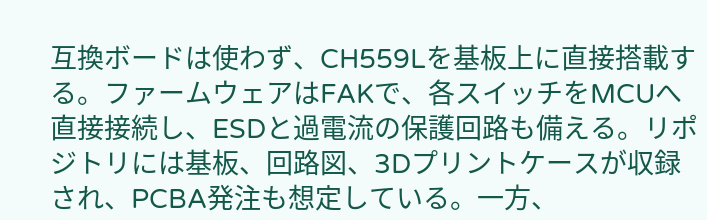互換ボードは使わず、CH559Lを基板上に直接搭載する。ファームウェアはFAKで、各スイッチをMCUへ直接接続し、ESDと過電流の保護回路も備える。リポジトリには基板、回路図、3Dプリントケースが収録され、PCBA発注も想定している。一方、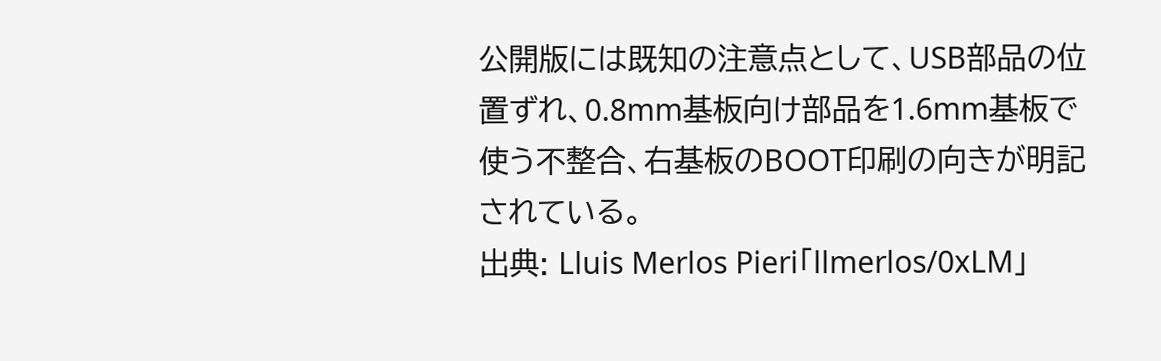公開版には既知の注意点として、USB部品の位置ずれ、0.8mm基板向け部品を1.6mm基板で使う不整合、右基板のBOOT印刷の向きが明記されている。
出典: Lluis Merlos Pieri「llmerlos/0xLM」